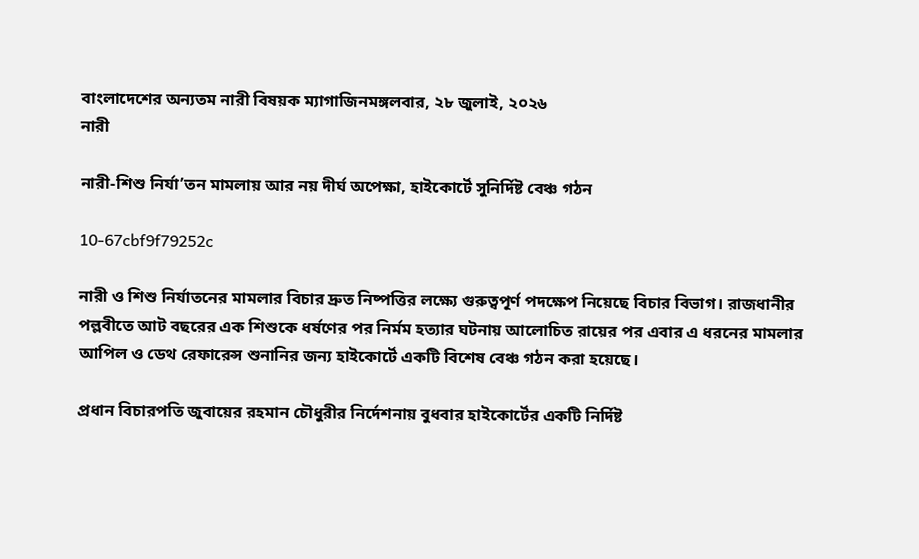বাংলাদেশের অন্যতম নারী বিষয়ক ম্যাগাজিনমঙ্গলবার, ২৮ জুলাই, ২০২৬
নারী

নারী-শিশু নির্যা’তন মামলায় আর নয় দীর্ঘ অপেক্ষা, হাইকোর্টে সুনির্দিষ্ট বেঞ্চ গঠন

10-67cbf9f79252c

নারী ও শিশু নির্যাতনের মামলার বিচার দ্রুত নিষ্পত্তির লক্ষ্যে গুরুত্বপূর্ণ পদক্ষেপ নিয়েছে বিচার বিভাগ। রাজধানীর পল্লবীতে আট বছরের এক শিশুকে ধর্ষণের পর নির্মম হত্যার ঘটনায় আলোচিত রায়ের পর এবার এ ধরনের মামলার আপিল ও ডেথ রেফারেন্স শুনানির জন্য হাইকোর্টে একটি বিশেষ বেঞ্চ গঠন করা হয়েছে।

প্রধান বিচারপতি জুবায়ের রহমান চৌধুরীর নির্দেশনায় বুধবার হাইকোর্টের একটি নির্দিষ্ট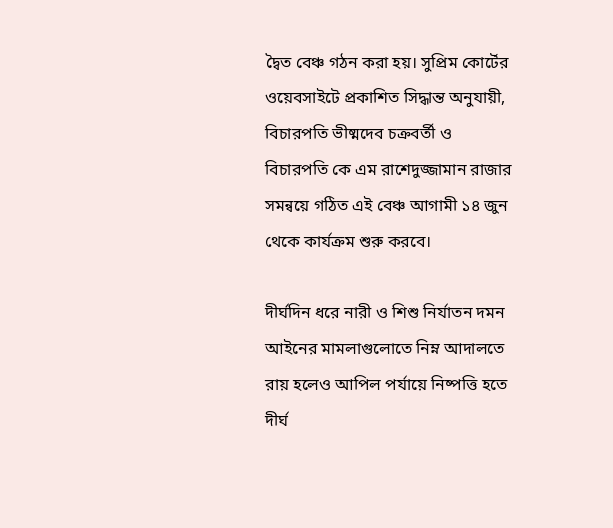দ্বৈত বেঞ্চ গঠন করা হয়। সুপ্রিম কোর্টের ওয়েবসাইটে প্রকাশিত সিদ্ধান্ত অনুযায়ী, বিচারপতি ভীষ্মদেব চক্রবর্তী ও বিচারপতি কে এম রাশেদুজ্জামান রাজার সমন্বয়ে গঠিত এই বেঞ্চ আগামী ১৪ জুন থেকে কার্যক্রম শুরু করবে।

দীর্ঘদিন ধরে নারী ও শিশু নির্যাতন দমন আইনের মামলাগুলোতে নিম্ন আদালতে রায় হলেও আপিল পর্যায়ে নিষ্পত্তি হতে দীর্ঘ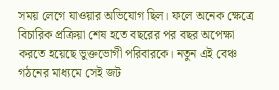সময় লেগে যাওয়ার অভিযোগ ছিল। ফলে অনেক ক্ষেত্রে বিচারিক প্রক্রিয়া শেষ হতে বছরের পর বছর অপেক্ষা করতে হয়েছে ভুক্তভোগী পরিবারকে। নতুন এই বেঞ্চ গঠনের মাধ্যমে সেই জট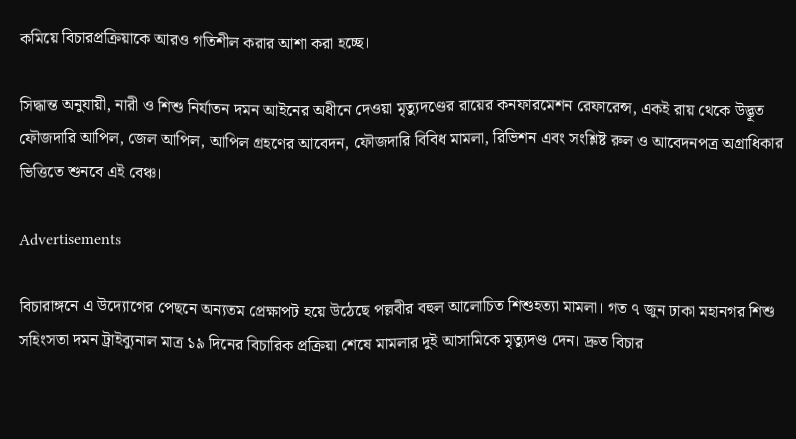কমিয়ে বিচারপ্রক্রিয়াকে আরও গতিশীল করার আশা করা হচ্ছে।

সিদ্ধান্ত অনুযায়ী, নারী ও শিশু নির্যাতন দমন আইনের অধীনে দেওয়া মৃত্যুদণ্ডের রায়ের কনফারমেশন রেফারেন্স, একই রায় থেকে উদ্ভূত ফৌজদারি আপিল, জেল আপিল, আপিল গ্রহণের আবেদন, ফৌজদারি বিবিধ মামলা, রিভিশন এবং সংশ্লিষ্ট রুল ও আবেদনপত্র অগ্রাধিকার ভিত্তিতে শুনবে এই বেঞ্চ।

Advertisements

বিচারাঙ্গনে এ উদ্যোগের পেছনে অন্যতম প্রেক্ষাপট হয়ে উঠেছে পল্লবীর বহুল আলোচিত শিশুহত্যা মামলা। গত ৭ জুন ঢাকা মহানগর শিশু সহিংসতা দমন ট্রাইব্যুনাল মাত্র ১৯ দিনের বিচারিক প্রক্রিয়া শেষে মামলার দুই আসামিকে মৃত্যুদণ্ড দেন। দ্রুত বিচার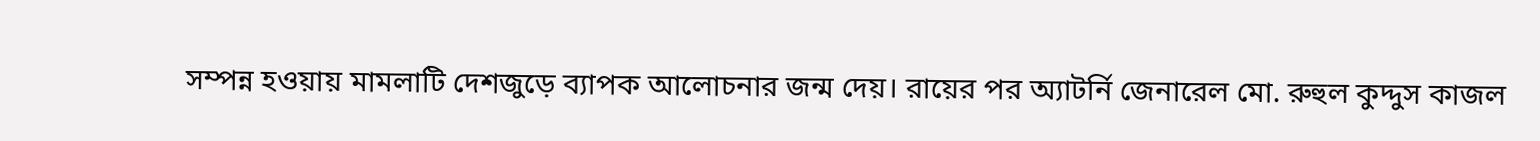সম্পন্ন হওয়ায় মামলাটি দেশজুড়ে ব্যাপক আলোচনার জন্ম দেয়। রায়ের পর অ্যাটর্নি জেনারেল মো. রুহুল কুদ্দুস কাজল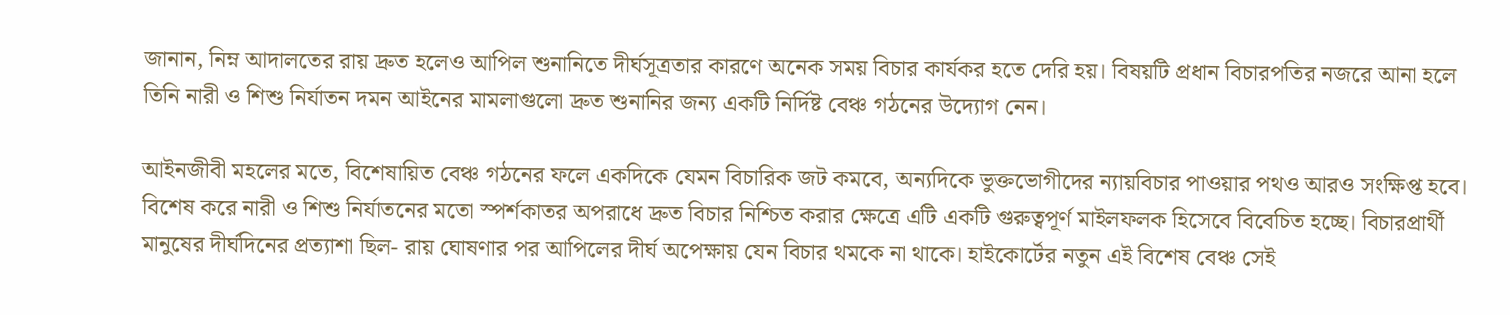জানান, নিম্ন আদালতের রায় দ্রুত হলেও আপিল শুনানিতে দীর্ঘসূত্রতার কারণে অনেক সময় বিচার কার্যকর হতে দেরি হয়। বিষয়টি প্রধান বিচারপতির নজরে আনা হলে তিনি নারী ও শিশু নির্যাতন দমন আইনের মামলাগুলো দ্রুত শুনানির জন্য একটি নির্দিষ্ট বেঞ্চ গঠনের উদ্যোগ নেন।

আইনজীবী মহলের মতে, বিশেষায়িত বেঞ্চ গঠনের ফলে একদিকে যেমন বিচারিক জট কমবে, অন্যদিকে ভুক্তভোগীদের ন্যায়বিচার পাওয়ার পথও আরও সংক্ষিপ্ত হবে। বিশেষ করে নারী ও শিশু নির্যাতনের মতো স্পর্শকাতর অপরাধে দ্রুত বিচার নিশ্চিত করার ক্ষেত্রে এটি একটি গুরুত্বপূর্ণ মাইলফলক হিসেবে বিবেচিত হচ্ছে। বিচারপ্রার্থী মানুষের দীর্ঘদিনের প্রত্যাশা ছিল- রায় ঘোষণার পর আপিলের দীর্ঘ অপেক্ষায় যেন বিচার থমকে না থাকে। হাইকোর্টের নতুন এই বিশেষ বেঞ্চ সেই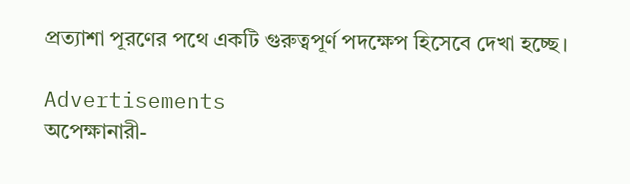প্রত্যাশা পূরণের পথে একটি গুরুত্বপূর্ণ পদক্ষেপ হিসেবে দেখা হচ্ছে।

Advertisements
অপেক্ষানারী-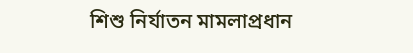শিশু নির্যাতন মামলাপ্রধান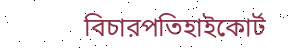বিচারপতিহাইকোর্ট